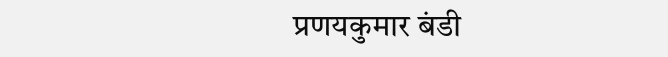प्रणयकुमार बंडी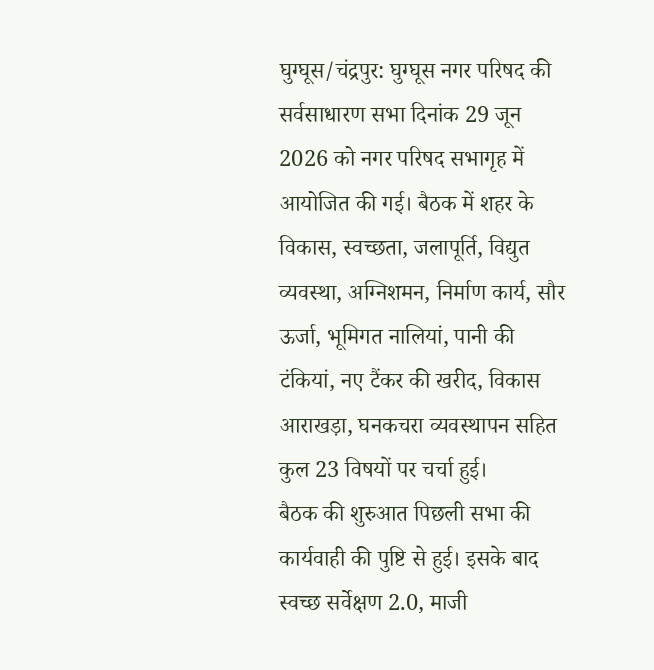घुग्घूस/चंद्रपुर: घुग्घूस नगर परिषद की सर्वसाधारण सभा दिनांक 29 जून 2026 को नगर परिषद सभागृह में आयोजित की गई। बैठक में शहर के विकास, स्वच्छता, जलापूर्ति, विद्युत व्यवस्था, अग्निशमन, निर्माण कार्य, सौर ऊर्जा, भूमिगत नालियां, पानी की टंकियां, नए टैंकर की खरीद, विकास आराखड़ा, घनकचरा व्यवस्थापन सहित कुल 23 विषयों पर चर्चा हुई।
बैठक की शुरुआत पिछली सभा की कार्यवाही की पुष्टि से हुई। इसके बाद स्वच्छ सर्वेक्षण 2.0, माजी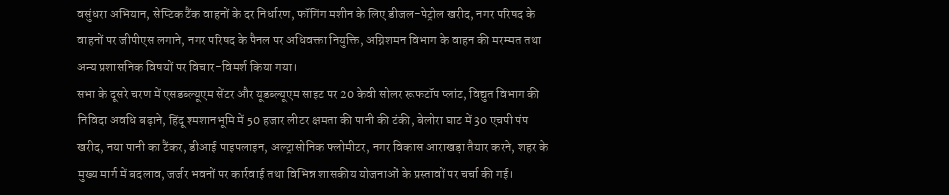वसुंधरा अभियान, सेप्टिक टैंक वाहनों के दर निर्धारण, फॉगिंग मशीन के लिए डीजल-पेट्रोल खरीद, नगर परिषद के वाहनों पर जीपीएस लगाने, नगर परिषद के पैनल पर अधिवक्ता नियुक्ति, अग्निशमन विभाग के वाहन की मरम्मत तथा अन्य प्रशासनिक विषयों पर विचार-विमर्श किया गया।
सभा के दूसरे चरण में एसडब्ल्यूएम सेंटर और यूडब्ल्यूएम साइट पर 20 केवी सोलर रूफटॉप प्लांट, विद्युत विभाग की निविदा अवधि बढ़ाने, हिंदू श्मशानभूमि में 50 हजार लीटर क्षमता की पानी की टंकी, बेलोरा घाट में 30 एचपी पंप खरीद, नया पानी का टैंकर, डीआई पाइपलाइन, अल्ट्रासोनिक फ्लोमीटर, नगर विकास आराखड़ा तैयार करने, शहर के मुख्य मार्ग में बदलाव, जर्जर भवनों पर कार्रवाई तथा विभिन्न शासकीय योजनाओं के प्रस्तावों पर चर्चा की गई।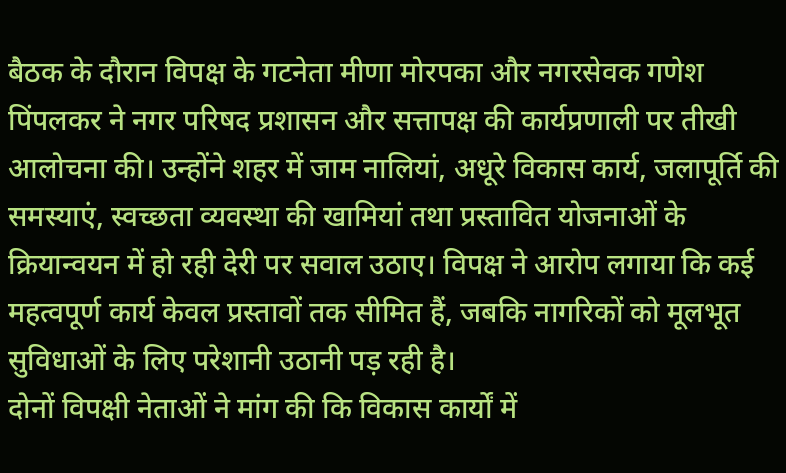बैठक के दौरान विपक्ष के गटनेता मीणा मोरपका और नगरसेवक गणेश पिंपलकर ने नगर परिषद प्रशासन और सत्तापक्ष की कार्यप्रणाली पर तीखी आलोचना की। उन्होंने शहर में जाम नालियां, अधूरे विकास कार्य, जलापूर्ति की समस्याएं, स्वच्छता व्यवस्था की खामियां तथा प्रस्तावित योजनाओं के क्रियान्वयन में हो रही देरी पर सवाल उठाए। विपक्ष ने आरोप लगाया कि कई महत्वपूर्ण कार्य केवल प्रस्तावों तक सीमित हैं, जबकि नागरिकों को मूलभूत सुविधाओं के लिए परेशानी उठानी पड़ रही है।
दोनों विपक्षी नेताओं ने मांग की कि विकास कार्यों में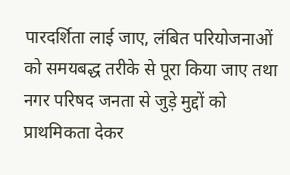पारदर्शिता लाई जाए, लंबित परियोजनाओं को समयबद्ध तरीके से पूरा किया जाए तथा नगर परिषद जनता से जुड़े मुद्दों को प्राथमिकता देकर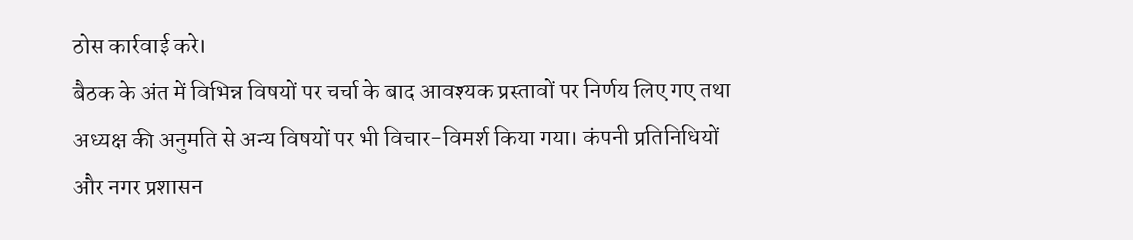ठोस कार्रवाई करे।
बैठक के अंत में विभिन्न विषयों पर चर्चा के बाद आवश्यक प्रस्तावों पर निर्णय लिए गए तथा अध्यक्ष की अनुमति से अन्य विषयों पर भी विचार-विमर्श किया गया। कंपनी प्रतिनिधियों और नगर प्रशासन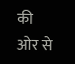की ओर से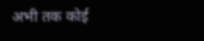अभी तक कोई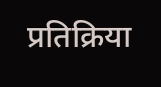प्रतिक्रिया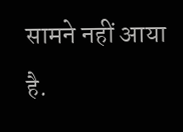सामने नहीं आया है.